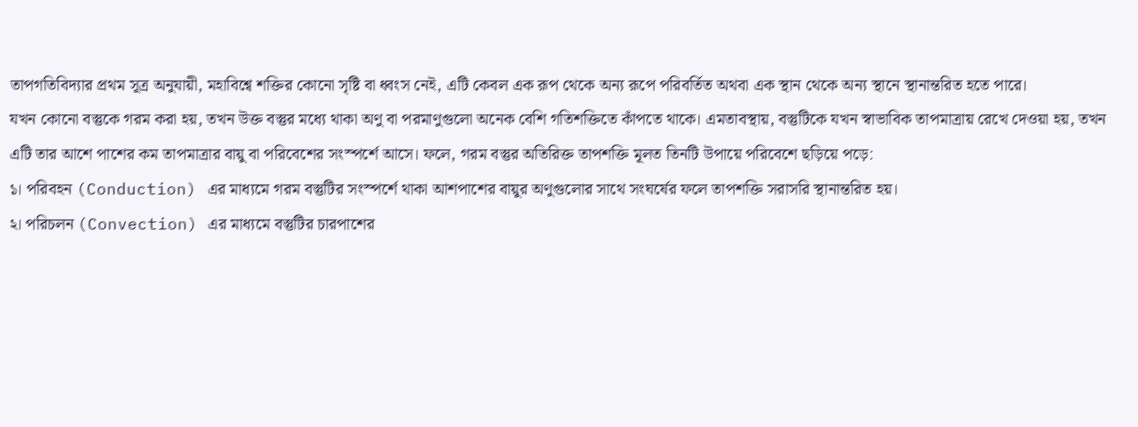তাপগতিবিদ্যার প্রথম সূত্র অনুযায়ী, মহাবিশ্বে শক্তির কোনো সৃষ্টি বা ধ্বংস নেই, এটি কেবল এক রূপ থেকে অন্য রূপে পরিবর্তিত অথবা এক স্থান থেকে অন্য স্থানে স্থানান্তরিত হতে পারে।
যখন কোনো বস্তুকে গরম করা হয়, তখন উক্ত বস্তুর মধ্যে থাকা অণু বা পরমাণুগুলো অনেক বেশি গতিশক্তিতে কাঁপতে থাকে। এমতাবস্থায়, বস্তুটিকে যখন স্বাভাবিক তাপমাত্রায় রেখে দেওয়া হয়, তখন এটি তার আশে পাশের কম তাপমাত্রার বায়ু বা পরিবেশের সংস্পর্শে আসে। ফলে, গরম বস্তুর অতিরিক্ত তাপশক্তি মূলত তিনটি উপায়ে পরিবেশে ছড়িয়ে পড়ে:
১। পরিবহন (Conduction) এর মাধ্যমে গরম বস্তুটির সংস্পর্শে থাকা আশপাশের বায়ুর অণুগুলোর সাথে সংঘর্ষের ফলে তাপশক্তি সরাসরি স্থানান্তরিত হয়।
২। পরিচলন (Convection) এর মাধ্যমে বস্তুটির চারপাশের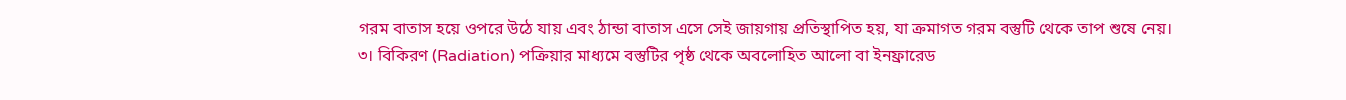গরম বাতাস হয়ে ওপরে উঠে যায় এবং ঠান্ডা বাতাস এসে সেই জায়গায় প্রতিস্থাপিত হয়, যা ক্রমাগত গরম বস্তুটি থেকে তাপ শুষে নেয়।
৩। বিকিরণ (Radiation) পক্রিয়ার মাধ্যমে বস্তুটির পৃষ্ঠ থেকে অবলোহিত আলো বা ইনফ্রারেড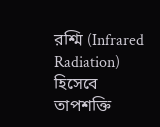রশ্মি (Infrared Radiation) হিসেবে তাপশক্তি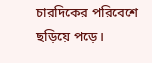চারদিকের পরিবেশে ছড়িয়ে পড়ে।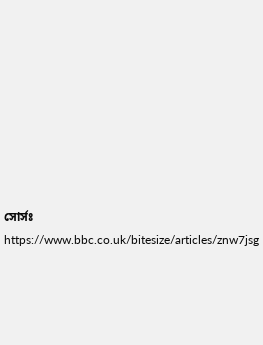সোর্সঃ
https://www.bbc.co.uk/bitesize/articles/znw7jsg